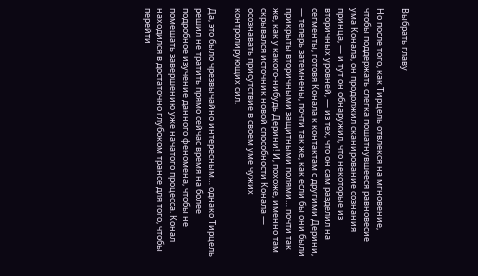Выбрать главу

Но после того, как Тирцель отвлекся на мгновение, чтобы поддержать слегка пошатнувшееся равновесие ума Конала, он продолжил сканирование сознания принца, — и тут он обнаружил, что некоторые из вторичных уровней, — из тех, что он сам разделил на сегменты, готовя Конала к контактам с другими Дерини, — теперь затемнены, почти так же, как если бы они были прикрыты вторичными защитными полями… почти так же, как у какого-нибудь Дерини! И, похоже, именно там скрывался источник новой способности Конала — осознавать присутствие в своем уме чужих контролирующих сил.

Да, это было чрезвычайно интересным… однако Тирцель решил не тратить прямо сейчас время на более подробное изучение данного феномена, чтобы не помешать завершению уже начатого процесса. Конал находился в достаточно глубоком трансе для того, чтобы перейти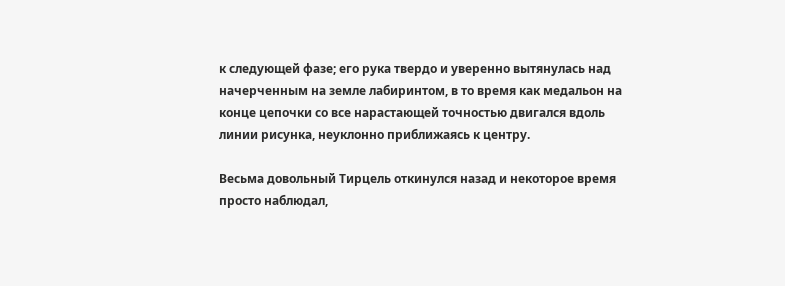к следующей фазе; его рука твердо и уверенно вытянулась над начерченным на земле лабиринтом, в то время как медальон на конце цепочки со все нарастающей точностью двигался вдоль линии рисунка, неуклонно приближаясь к центру.

Весьма довольный Тирцель откинулся назад и некоторое время просто наблюдал,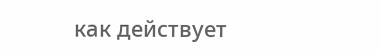как действует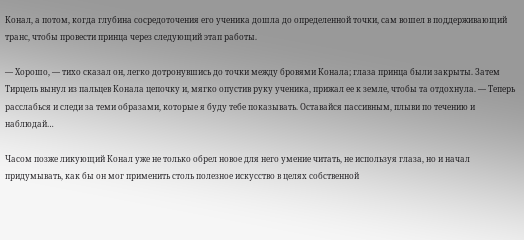Конал, а потом, когда глубина сосредоточения его ученика дошла до определенной точки, сам вошел в поддерживающий транс, чтобы провести принца через следующий этап работы.

— Хорошо, — тихо сказал он, легко дотронувшись до точки между бровями Конала; глаза принца были закрыты. Затем Тирцель вынул из пальцев Конала цепочку и, мягко опустив руку ученика, прижал ее к земле, чтобы та отдохнула. — Теперь расслабься и следи за теми образами, которые я буду тебе показывать. Оставайся пассивным, плыви по течению и наблюдай…

Часом позже ликующий Конал уже не только обрел новое для него умение читать, не используя глаза, но и начал придумывать, как бы он мог применить столь полезное искусство в целях собственной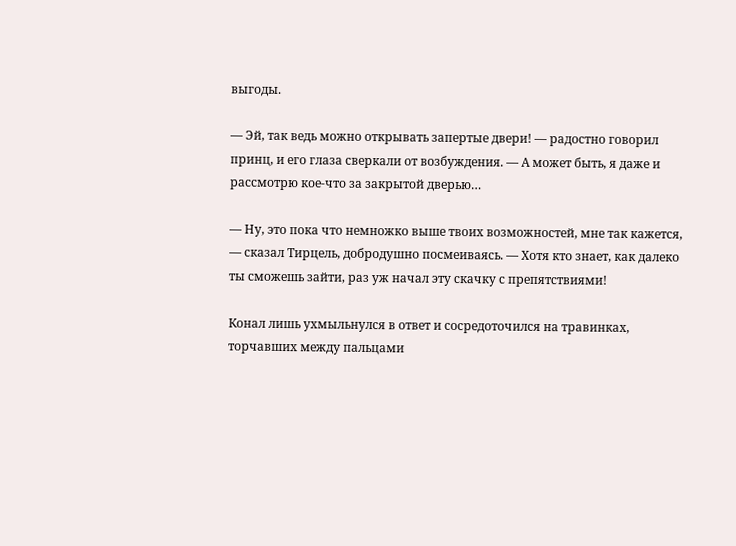выгоды.

— Эй, так ведь можно открывать запертые двери! — радостно говорил принц, и его глаза сверкали от возбуждения. — А может быть, я даже и рассмотрю кое-что за закрытой дверью…

— Ну, это пока что немножко выше твоих возможностей, мне так кажется, — сказал Тирцель, добродушно посмеиваясь. — Хотя кто знает, как далеко ты сможешь зайти, раз уж начал эту скачку с препятствиями!

Конал лишь ухмыльнулся в ответ и сосредоточился на травинках, торчавших между пальцами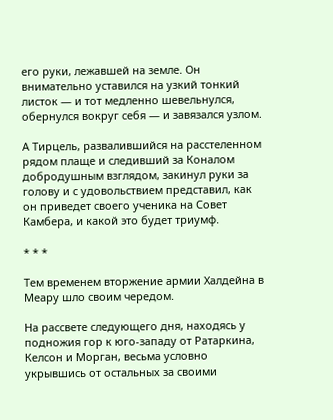его руки, лежавшей на земле. Он внимательно уставился на узкий тонкий листок — и тот медленно шевельнулся, обернулся вокруг себя — и завязался узлом.

А Тирцель, развалившийся на расстеленном рядом плаще и следивший за Коналом добродушным взглядом, закинул руки за голову и с удовольствием представил, как он приведет своего ученика на Совет Камбера, и какой это будет триумф.

* * *

Тем временем вторжение армии Халдейна в Меару шло своим чередом.

На рассвете следующего дня, находясь у подножия гор к юго-западу от Ратаркина, Келсон и Морган, весьма условно укрывшись от остальных за своими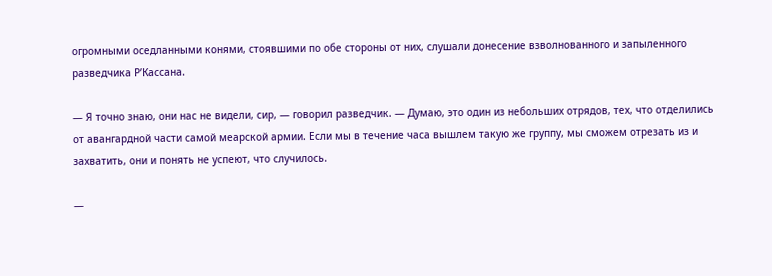огромными оседланными конями, стоявшими по обе стороны от них, слушали донесение взволнованного и запыленного разведчика Р’Кассана.

— Я точно знаю, они нас не видели, сир, — говорил разведчик. — Думаю, это один из небольших отрядов, тех, что отделились от авангардной части самой меарской армии. Если мы в течение часа вышлем такую же группу, мы сможем отрезать из и захватить, они и понять не успеют, что случилось.

—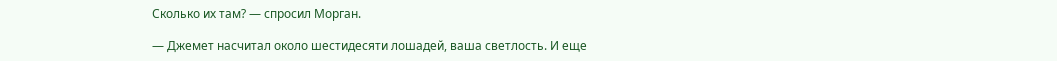Сколько их там? — спросил Морган.

— Джемет насчитал около шестидесяти лошадей, ваша светлость. И еще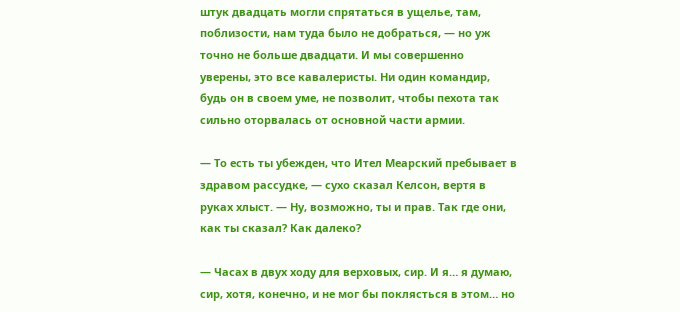штук двадцать могли спрятаться в ущелье, там, поблизости, нам туда было не добраться, — но уж точно не больше двадцати. И мы совершенно уверены, это все кавалеристы. Ни один командир, будь он в своем уме, не позволит, чтобы пехота так сильно оторвалась от основной части армии.

— То есть ты убежден, что Ител Меарский пребывает в здравом рассудке, — сухо сказал Келсон, вертя в руках хлыст. — Ну, возможно, ты и прав. Так где они, как ты сказал? Как далеко?

— Часах в двух ходу для верховых, сир. И я… я думаю, сир, хотя, конечно, и не мог бы поклясться в этом… но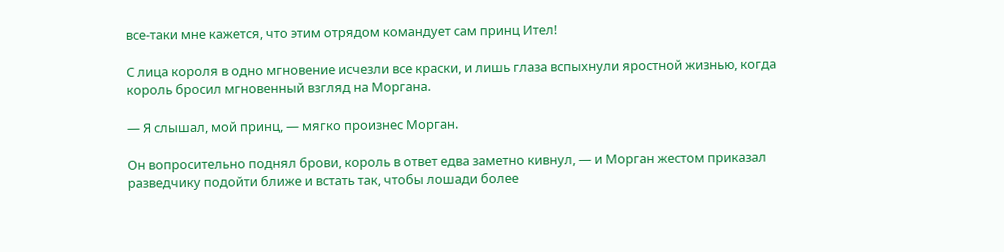все-таки мне кажется, что этим отрядом командует сам принц Ител!

С лица короля в одно мгновение исчезли все краски, и лишь глаза вспыхнули яростной жизнью, когда король бросил мгновенный взгляд на Моргана.

— Я слышал, мой принц, — мягко произнес Морган.

Он вопросительно поднял брови, король в ответ едва заметно кивнул, — и Морган жестом приказал разведчику подойти ближе и встать так, чтобы лошади более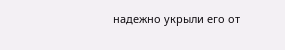надежно укрыли его от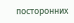посторонних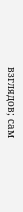взглядов; сам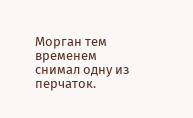Морган тем временем снимал одну из перчаток.